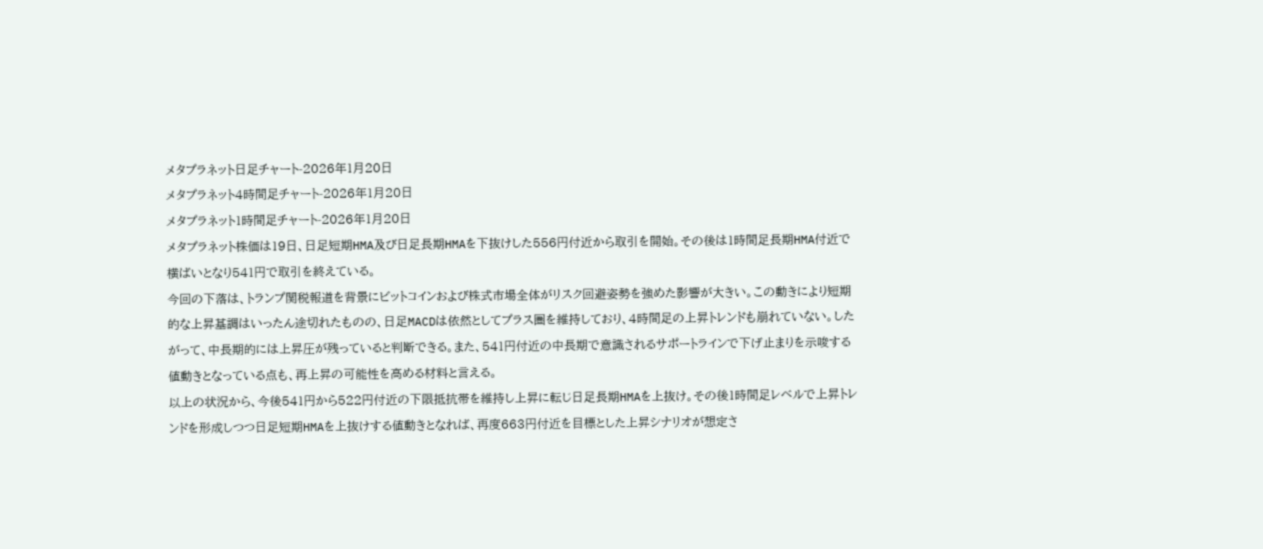メタプラネット日足チャート-2026年1月20日
メタプラネット4時間足チャート-2026年1月20日
メタプラネット1時間足チャート-2026年1月20日
メタプラネット株価は19日、日足短期HMA及び日足長期HMAを下抜けした556円付近から取引を開始。その後は1時間足長期HMA付近で横ばいとなり541円で取引を終えている。
今回の下落は、トランプ関税報道を背景にビットコインおよび株式市場全体がリスク回避姿勢を強めた影響が大きい。この動きにより短期的な上昇基調はいったん途切れたものの、日足MACDは依然としてプラス圏を維持しており、4時間足の上昇トレンドも崩れていない。したがって、中長期的には上昇圧が残っていると判断できる。また、541円付近の中長期で意識されるサポートラインで下げ止まりを示唆する値動きとなっている点も、再上昇の可能性を高める材料と言える。
以上の状況から、今後541円から522円付近の下限抵抗帯を維持し上昇に転じ日足長期HMAを上抜け。その後1時間足レベルで上昇トレンドを形成しつつ日足短期HMAを上抜けする値動きとなれば、再度663円付近を目標とした上昇シナリオが想定さ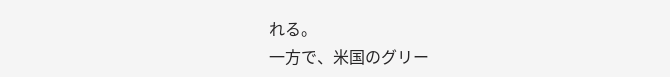れる。
一方で、米国のグリー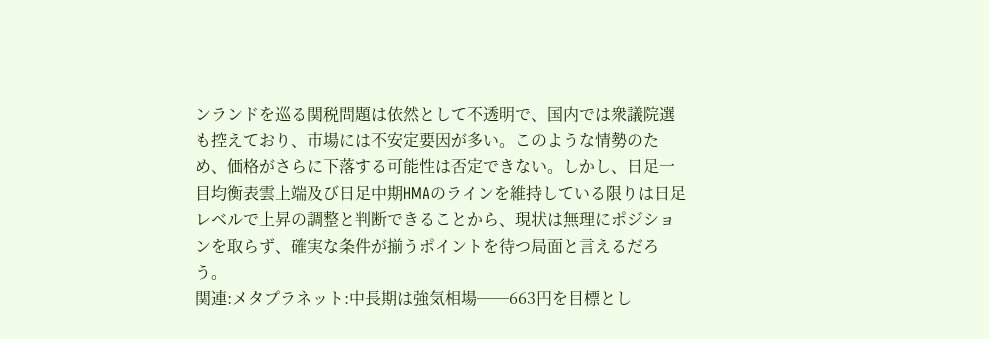ンランドを巡る関税問題は依然として不透明で、国内では衆議院選も控えており、市場には不安定要因が多い。このような情勢のため、価格がさらに下落する可能性は否定できない。しかし、日足一目均衡表雲上端及び日足中期HMAのラインを維持している限りは日足レベルで上昇の調整と判断できることから、現状は無理にポジションを取らず、確実な条件が揃うポイントを待つ局面と言えるだろう。
関連:メタプラネット:中長期は強気相場──663円を目標とし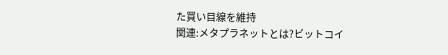た買い目線を維持
関連:メタプラネットとは?ビットコイ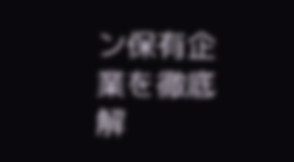ン保有企業を徹底解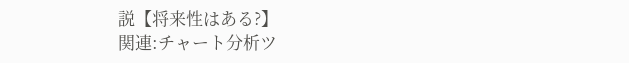説【将来性はある?】
関連:チャート分析ツ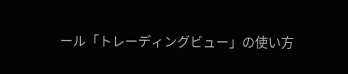ール「トレーディングビュー」の使い方